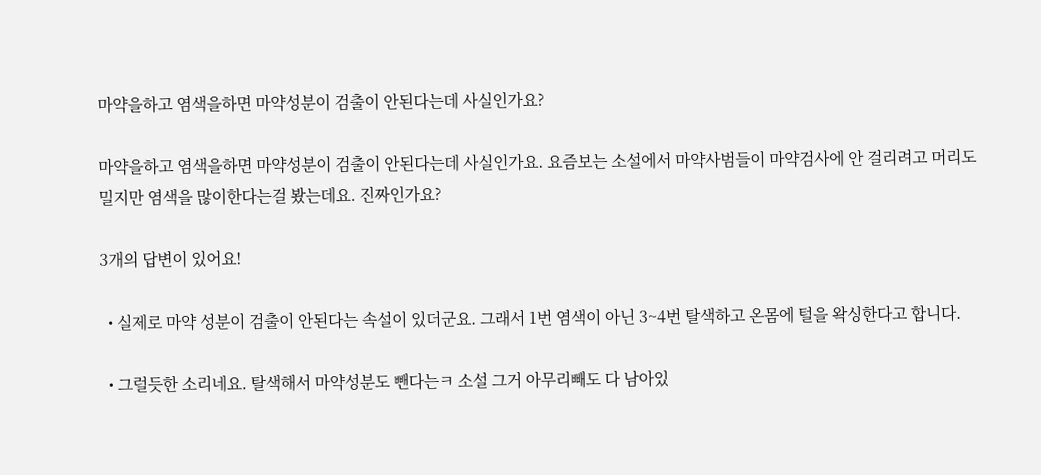마약을하고 염색을하면 마약성분이 검출이 안된다는데 사실인가요?

마약을하고 염색을하면 마약성분이 검출이 안된다는데 사실인가요. 요즘보는 소설에서 마약사범들이 마약검사에 안 걸리려고 머리도 밀지만 염색을 많이한다는걸 봤는데요. 진짜인가요?

3개의 답변이 있어요!

  • 실제로 마약 성분이 검출이 안된다는 속설이 있더군요. 그래서 1번 염색이 아닌 3~4번 탈색하고 온몸에 털을 왁싱한다고 합니다.

  • 그럴듯한 소리네요. 탈색해서 마약성분도 뺀다는ㅋ 소설 그거 아무리빼도 다 남아있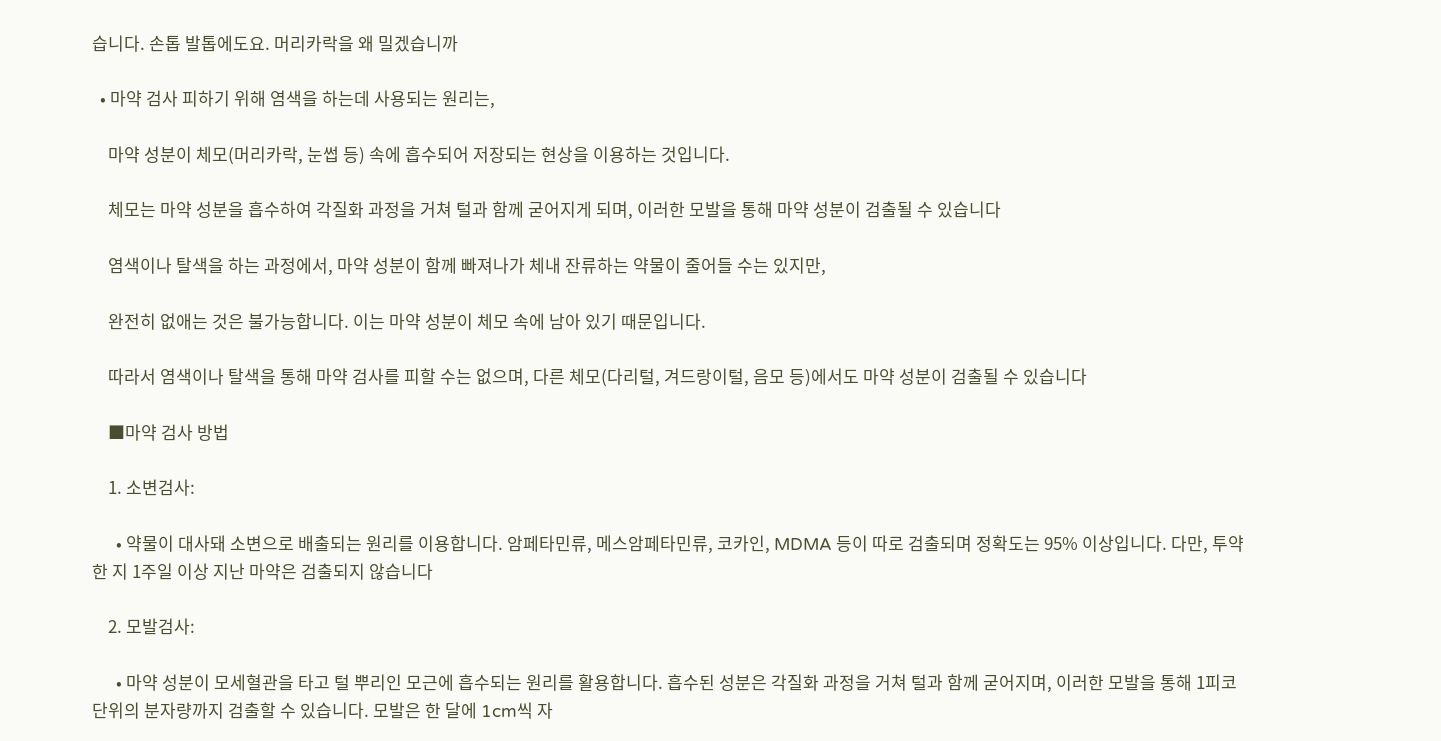습니다. 손톱 발톱에도요. 머리카락을 왜 밀겠습니까

  • 마약 검사 피하기 위해 염색을 하는데 사용되는 원리는,

    마약 성분이 체모(머리카락, 눈썹 등) 속에 흡수되어 저장되는 현상을 이용하는 것입니다.

    체모는 마약 성분을 흡수하여 각질화 과정을 거쳐 털과 함께 굳어지게 되며, 이러한 모발을 통해 마약 성분이 검출될 수 있습니다

    염색이나 탈색을 하는 과정에서, 마약 성분이 함께 빠져나가 체내 잔류하는 약물이 줄어들 수는 있지만,

    완전히 없애는 것은 불가능합니다. 이는 마약 성분이 체모 속에 남아 있기 때문입니다.

    따라서 염색이나 탈색을 통해 마약 검사를 피할 수는 없으며, 다른 체모(다리털, 겨드랑이털, 음모 등)에서도 마약 성분이 검출될 수 있습니다

    ■마약 검사 방법

    1. 소변검사:

      • 약물이 대사돼 소변으로 배출되는 원리를 이용합니다. 암페타민류, 메스암페타민류, 코카인, MDMA 등이 따로 검출되며 정확도는 95% 이상입니다. 다만, 투약한 지 1주일 이상 지난 마약은 검출되지 않습니다

    2. 모발검사:

      • 마약 성분이 모세혈관을 타고 털 뿌리인 모근에 흡수되는 원리를 활용합니다. 흡수된 성분은 각질화 과정을 거쳐 털과 함께 굳어지며, 이러한 모발을 통해 1피코 단위의 분자량까지 검출할 수 있습니다. 모발은 한 달에 1cm씩 자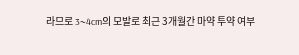라므로 3~4cm의 모발로 최근 3개월간 마약 투약 여부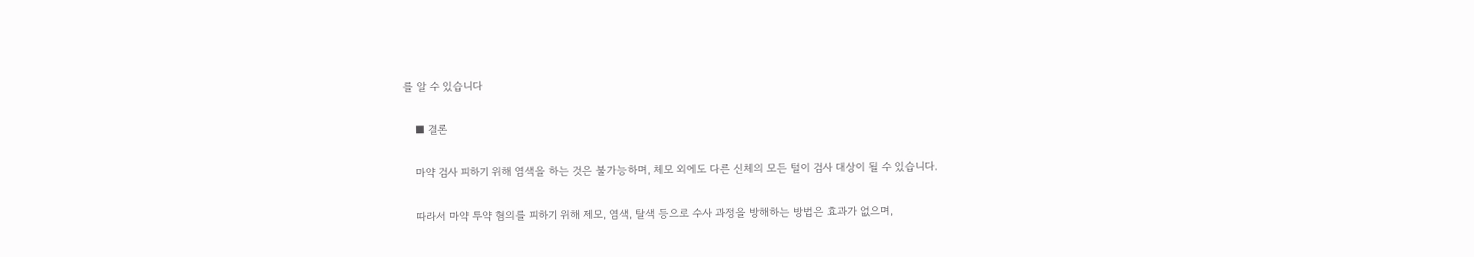를 알 수 있습니다

    ■ 결론

    마약 검사 피하기 위해 염색을 하는 것은 불가능하며, 체모 외에도 다른 신체의 모든 털이 검사 대상이 될 수 있습니다.

    따라서 마약 투약 혐의를 피하기 위해 제모, 염색, 탈색 등으로 수사 과정을 방해하는 방법은 효과가 없으며,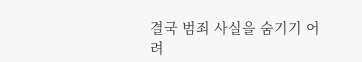결국 범죄 사실을 숨기기 어려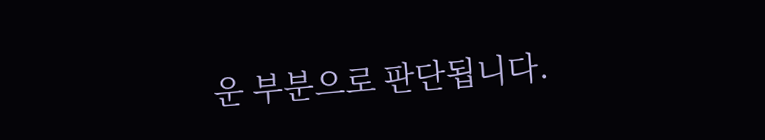운 부분으로 판단됩니다.